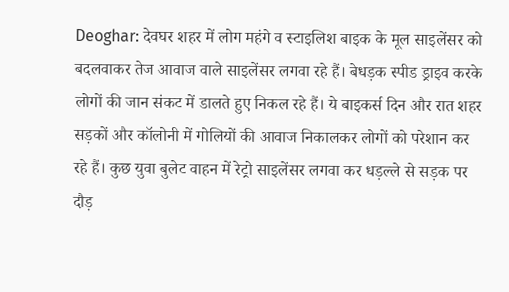Deoghar: देवघर शहर में लोग महंगे व स्टाइलिश बाइक के मूल साइलेंसर को बदलवाकर तेज आवाज वाले साइलेंसर लगवा रहे हैं। बेधड़क स्पीड ड्राइव करके लोगों की जान संकट में डालते हुए निकल रहे हैं। ये बाइकर्स दिन और रात शहर सड़कों और कॉलोनी में गोलियों की आवाज निकालकर लोगों को परेशान कर रहे हैं। कुछ युवा बुलेट वाहन में रेट्रो साइलेंसर लगवा कर धड़ल्ले से सड़क पर दौड़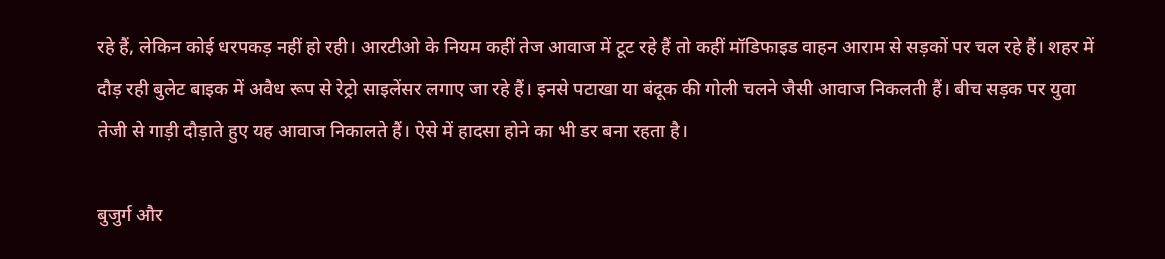रहे हैं, लेकिन कोई धरपकड़ नहीं हो रही। आरटीओ के नियम कहीं तेज आवाज में टूट रहे हैं तो कहीं मॉडिफाइड वाहन आराम से सड़कों पर चल रहे हैं। शहर में दौड़ रही बुलेट बाइक में अवैध रूप से रेट्रो साइलेंसर लगाए जा रहे हैं। इनसे पटाखा या बंदूक की गोली चलने जैसी आवाज निकलती हैं। बीच सड़क पर युवा तेजी से गाड़ी दौड़ाते हुए यह आवाज निकालते हैं। ऐसे में हादसा होने का भी डर बना रहता है।

बुजुर्ग और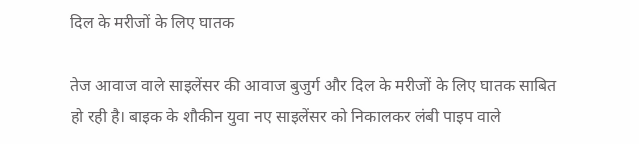दिल के मरीजों के लिए घातक

तेज आवाज वाले साइलेंसर की आवाज बुजुर्ग और दिल के मरीजों के लिए घातक साबित हो रही है। बाइक के शौकीन युवा नए साइलेंसर को निकालकर लंबी पाइप वाले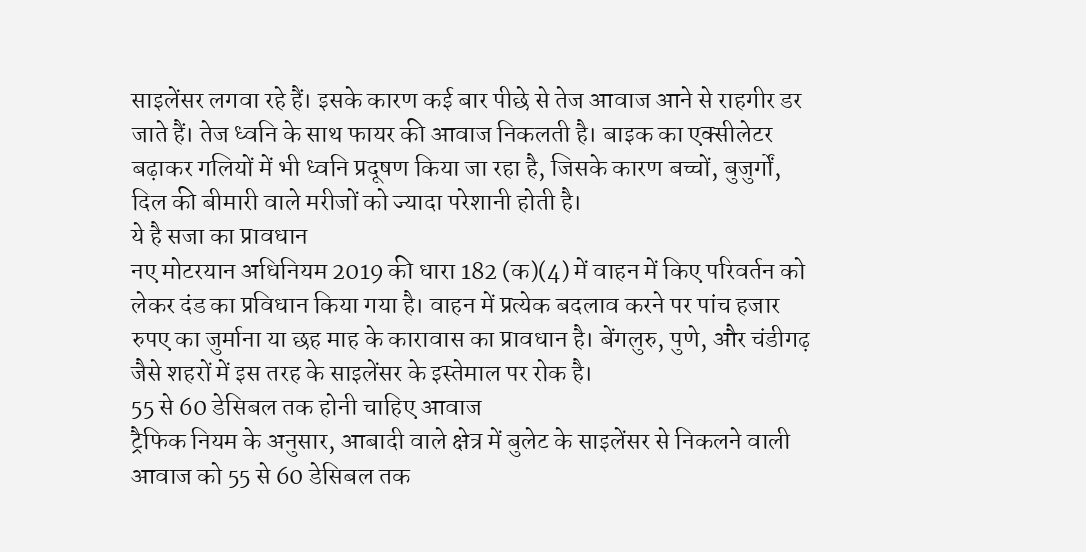साइलेंसर लगवा रहे हैं। इसके कारण कई बार पीछे से तेज आवाज आने से राहगीर डर जाते हैं। तेज ध्वनि के साथ फायर की आवाज निकलती है। बाइक का एक्सीलेटर बढ़ाकर गलियों में भी ध्वनि प्रदूषण किया जा रहा है, जिसके कारण बच्चों, बुजुर्गों, दिल की बीमारी वाले मरीजों को ज्यादा परेशानी होती है।
ये है सजा का प्रावधान
नए मोटरयान अधिनियम 2019 की धारा 182 (क)(4) में वाहन में किए परिवर्तन को लेकर दंड का प्रविधान किया गया है। वाहन में प्रत्येक बदलाव करने पर पांच हजार रुपए का जुर्माना या छह माह के कारावास का प्रावधान है। बेंगलुरु, पुणे, और चंडीगढ़ जैसे शहरों में इस तरह के साइलेंसर के इस्तेमाल पर रोक है।
55 से 60 डेसिबल तक होनी चाहिए आवाज
ट्रैफिक नियम के अनुसार, आबादी वाले क्षेत्र में बुलेट के साइलेंसर से निकलने वाली आवाज को 55 से 60 डेसिबल तक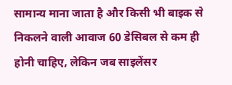सामान्य माना जाता है और किसी भी बाइक से निकलने वाली आवाज 60 डेसिबल से कम ही होनी चाहिए, लेकिन जब साइलेंसर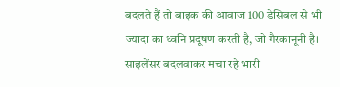बदलते हैं तो बाइक की आवाज 100 डेसिबल से भी ज्यादा का ध्वनि प्रदूषण करती है, जो गैरकानूनी है।
साइलेंसर बदलवाकर मचा रहे भारी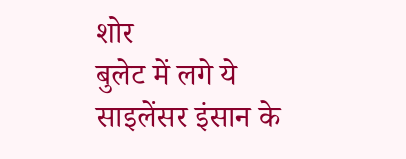शोर
बुलेट में लगे ये साइलेंसर इंसान के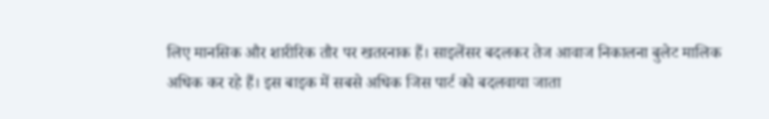लिए मानसिक और शारीरिक तौर पर खतरनाक हैं। साइलेंसर बदलकर तेज आवाज निकालना बुलेट मालिक अधिक कर रहे हैं। इस बाइक में सबसे अधिक जिस पार्ट को बदलवाया जाता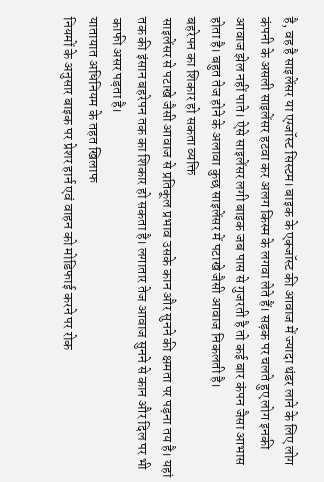है, वह है साइलेंसर या एग्जॉस्ट सिस्टम। बाइक के एक्जॉस्ट की आवाज में ज्यादा थंडर लाने के लिए लोग कंपनी के असली साइलेंसर हटवा कर अलग किस्म के लगवा लेते हैं। सड़क पर चलते हुए लोग इनकी आवाज झेल नहीं पाते। ऐसे साइलेंसर लगी बाइक जब पास से गुजरती है तो कई बार कंपन जैसा आभास होता है। बहुत तेज होने के अलावा कुछ साइलेंसर में पटाखे जैसी आवाज निकलती है।
बहरेपन का शिकार हो सकता व्यक्ति
साइलेंसर से पटाखे जैसी आवाज से प्रतिकूल प्रभाव उसके कान और सुनने की क्षमता पर पड़ना तय है। यहां तक की इंसान बहरेपन तक का शिकार हो सकता है। लगातार तेज आवाज सुनने से कान और दिल पर भी काफी असर पड़ता है।
यातायात अधिनियम के तहत खिलाफ
नियमों के अनुसार बाइक पर प्रेशर हार्न एवं वाहन को मोडिफाई करने पर रोक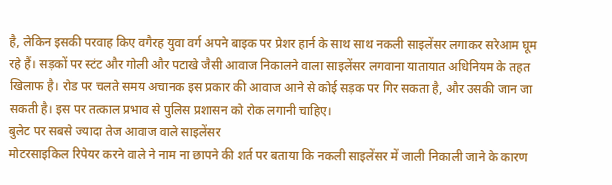है, लेकिन इसकी परवाह किए वगैरह युवा वर्ग अपने बाइक पर प्रेशर हार्न के साथ साथ नकली साइलेंसर लगाकर सरेआम घूम रहे हैं। सड़कों पर स्टंट और गोली और पटाखे जैसी आवाज निकालने वाला साइलेंसर लगवाना यातायात अधिनियम के तहत खिलाफ है। रोड पर चलते समय अचानक इस प्रकार की आवाज आने से कोई सड़क पर गिर सकता है, और उसकी जान जा सकती है। इस पर तत्काल प्रभाव से पुलिस प्रशासन को रोक लगानी चाहिए।
बुलेट पर सबसे ज्यादा तेज आवाज वाले साइलेंसर
मोटरसाइकिल रिपेयर करने वाले ने नाम ना छापने की शर्त पर बताया कि नकली साइलेंसर में जाली निकाली जाने के कारण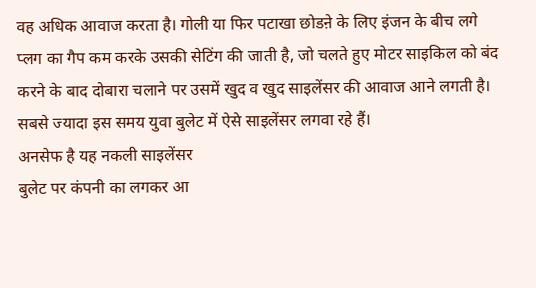वह अधिक आवाज करता है। गोली या फिर पटाखा छोडऩे के लिए इंजन के बीच लगे प्लग का गैप कम करके उसकी सेटिंग की जाती है, जो चलते हुए मोटर साइकिल को बंद करने के बाद दोबारा चलाने पर उसमें खुद व खुद साइलेंसर की आवाज आने लगती है। सबसे ज्यादा इस समय युवा बुलेट में ऐसे साइलेंसर लगवा रहे हैं।
अनसेफ है यह नकली साइलेंसर
बुलेट पर कंपनी का लगकर आ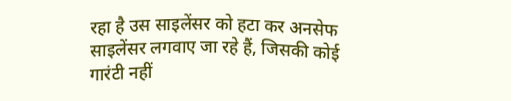रहा है उस साइलेंसर को हटा कर अनसेफ साइलेंसर लगवाए जा रहे हैं, जिसकी कोई गारंटी नहीं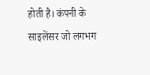होती है। कंपनी के साइलेंसर जो लगभग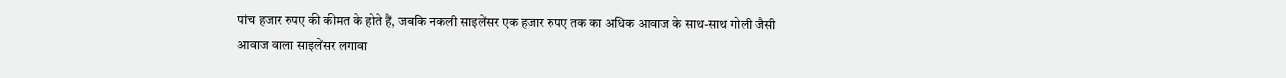पांच हजार रुपए की कीमत के होते हैं, जबकि नकली साइलेंसर एक हजार रुपए तक का अधिक आवाज के साथ-साथ गोली जैसी आवाज वाला साइलेंसर लगावा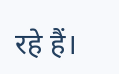रहे हैं।